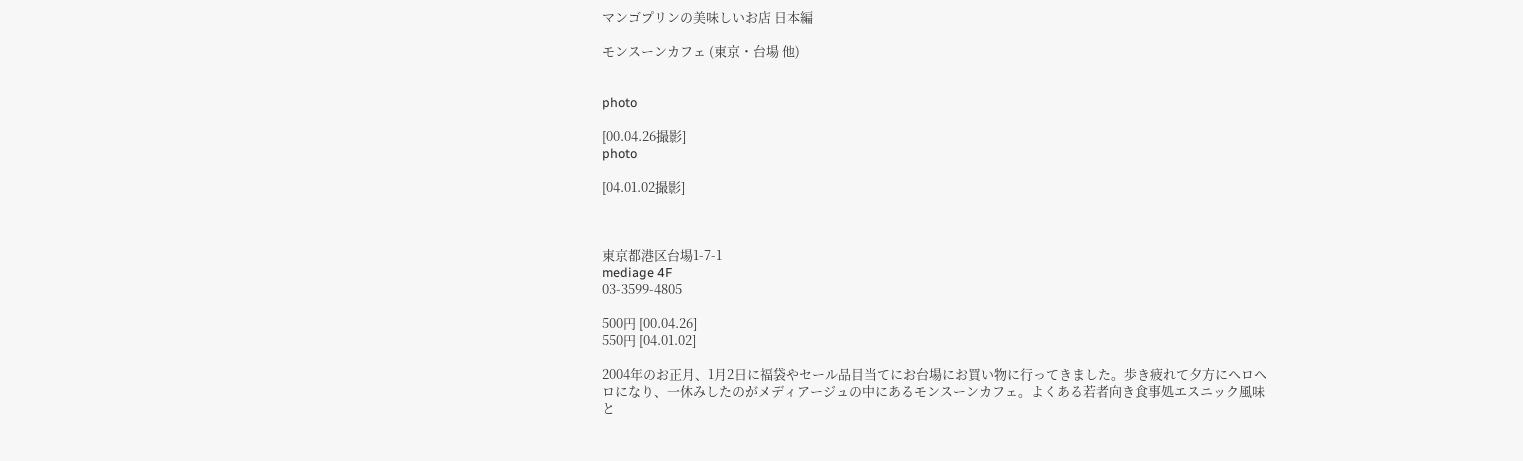マンゴプリンの美味しいお店 日本編

モンスーンカフェ (東京・台場 他)


photo

[00.04.26撮影]
photo

[04.01.02撮影]



東京都港区台場1-7-1
mediage 4F
03-3599-4805

500円 [00.04.26]
550円 [04.01.02]

2004年のお正月、1月2日に福袋やセール品目当てにお台場にお買い物に行ってきました。歩き疲れて夕方にヘロヘロになり、一休みしたのがメディアージュの中にあるモンスーンカフェ。よくある若者向き食事処エスニック風味と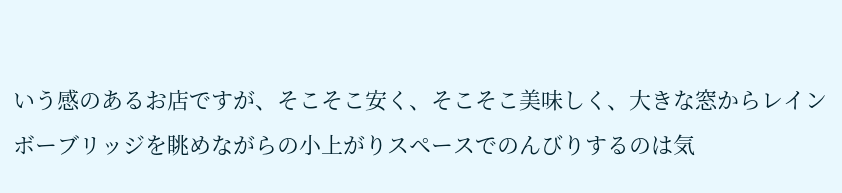いう感のあるお店ですが、そこそこ安く、そこそこ美味しく、大きな窓からレインボーブリッジを眺めながらの小上がりスペースでのんびりするのは気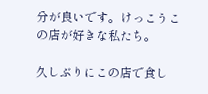分が良いです。けっこうこの店が好きな私たち。

久しぶりにこの店で食し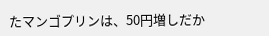たマンゴプリンは、50円増しだか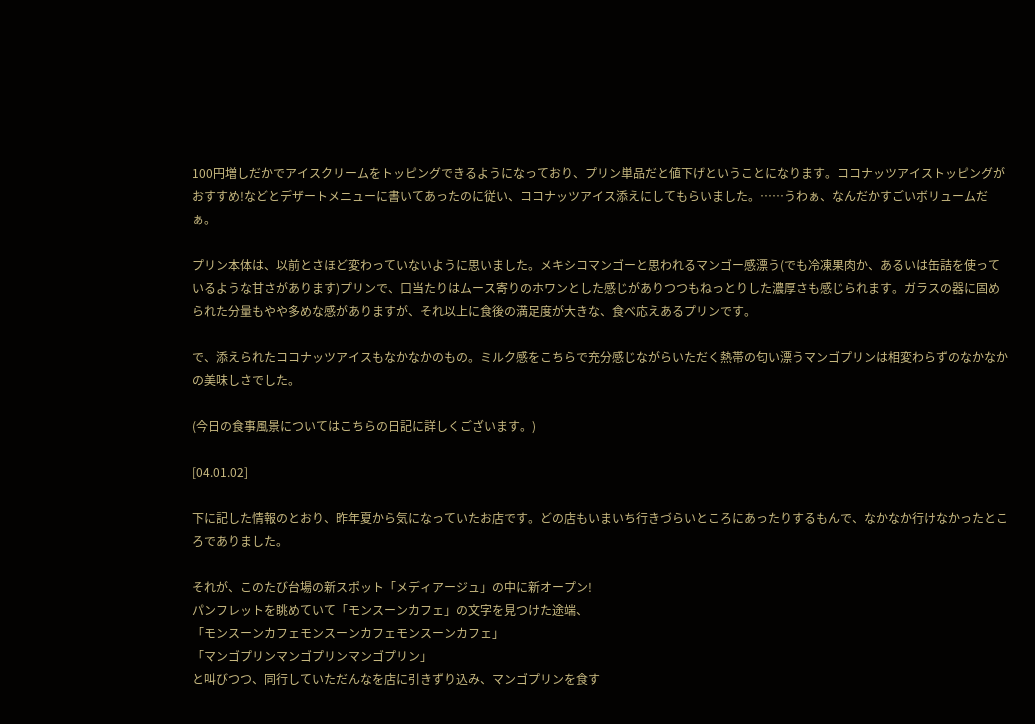100円増しだかでアイスクリームをトッピングできるようになっており、プリン単品だと値下げということになります。ココナッツアイストッピングがおすすめ!などとデザートメニューに書いてあったのに従い、ココナッツアイス添えにしてもらいました。……うわぁ、なんだかすごいボリュームだぁ。

プリン本体は、以前とさほど変わっていないように思いました。メキシコマンゴーと思われるマンゴー感漂う(でも冷凍果肉か、あるいは缶詰を使っているような甘さがあります)プリンで、口当たりはムース寄りのホワンとした感じがありつつもねっとりした濃厚さも感じられます。ガラスの器に固められた分量もやや多めな感がありますが、それ以上に食後の満足度が大きな、食べ応えあるプリンです。

で、添えられたココナッツアイスもなかなかのもの。ミルク感をこちらで充分感じながらいただく熱帯の匂い漂うマンゴプリンは相変わらずのなかなかの美味しさでした。

(今日の食事風景についてはこちらの日記に詳しくございます。)

[04.01.02]

下に記した情報のとおり、昨年夏から気になっていたお店です。どの店もいまいち行きづらいところにあったりするもんで、なかなか行けなかったところでありました。

それが、このたび台場の新スポット「メディアージュ」の中に新オープン!
パンフレットを眺めていて「モンスーンカフェ」の文字を見つけた途端、
「モンスーンカフェモンスーンカフェモンスーンカフェ」
「マンゴプリンマンゴプリンマンゴプリン」
と叫びつつ、同行していただんなを店に引きずり込み、マンゴプリンを食す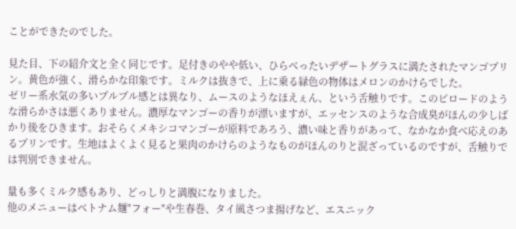ことができたのでした。

見た目、下の紹介文と全く同じです。足付きのやや低い、ひらべったいデザートグラスに満たされたマンゴプリン。黄色が強く、滑らかな印象です。ミルクは抜きで、上に乗る緑色の物体はメロンのかけらでした。
ゼリー系水気の多いプルプル感とは異なり、ムースのようなほえぇん、という舌触りです。このビロードのような滑らかさは悪くありません。濃厚なマンゴーの香りが漂いますが、エッセンスのような合成臭がほんの少しばかり後をひきます。おそらくメキシコマンゴーが原料であろう、濃い味と香りがあって、なかなか食べ応えのあるプリンです。生地はよくよく見ると果肉のかけらのようなものがほんのりと混ざっているのですが、舌触りでは判別できません。

量も多くミルク感もあり、どっしりと満腹になりました。
他のメニューはベトナム麺"フォー"や生春巻、タイ風さつま揚げなど、エスニック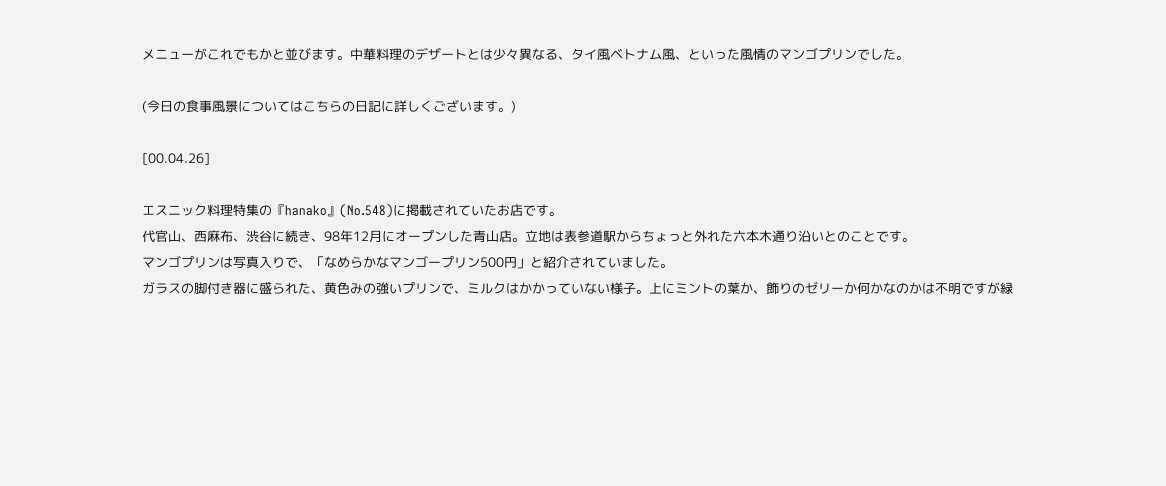メニューがこれでもかと並びます。中華料理のデザートとは少々異なる、タイ風ベトナム風、といった風情のマンゴプリンでした。

(今日の食事風景についてはこちらの日記に詳しくございます。)

[00.04.26]

エスニック料理特集の『hanako』(No.548)に掲載されていたお店です。
代官山、西麻布、渋谷に続き、98年12月にオープンした青山店。立地は表参道駅からちょっと外れた六本木通り沿いとのことです。
マンゴプリンは写真入りで、「なめらかなマンゴープリン500円」と紹介されていました。
ガラスの脚付き器に盛られた、黄色みの強いプリンで、ミルクはかかっていない様子。上にミントの葉か、飾りのゼリーか何かなのかは不明ですが緑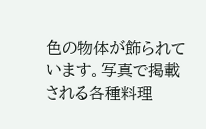色の物体が飾られています。写真で掲載される各種料理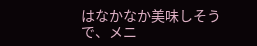はなかなか美味しそうで、メニ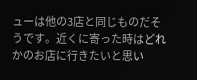ューは他の3店と同じものだそうです。近くに寄った時はどれかのお店に行きたいと思い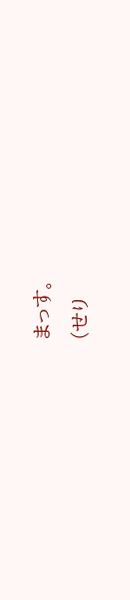まっす。
(せり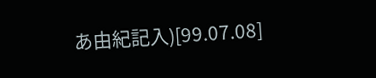あ由紀記入)[99.07.08]